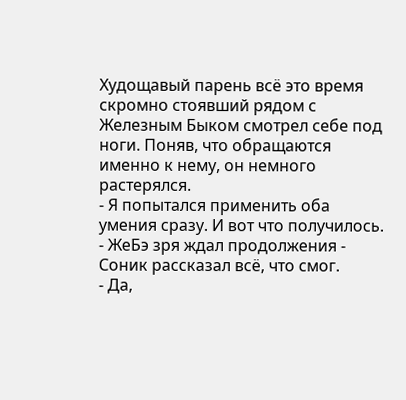Худощавый парень всё это время скромно стоявший рядом с Железным Быком смотрел себе под ноги. Поняв, что обращаются именно к нему, он немного растерялся.
- Я попытался применить оба умения сразу. И вот что получилось. - ЖеБэ зря ждал продолжения - Соник рассказал всё, что смог.
- Да,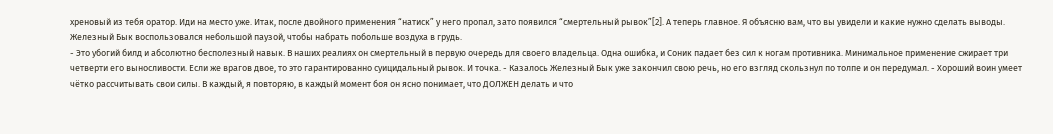хреновый из тебя оратор. Иди на место уже. Итак, после двойного применения “натиск” у него пропал, зато появился “смертельный рывок”[2]. А теперь главное. Я объясню вам, что вы увидели и какие нужно сделать выводы.
Железный Бык воспользовался небольшой паузой, чтобы набрать побольше воздуха в грудь.
- Это убогий билд и абсолютно бесполезный навык. В наших реалиях он смертельный в первую очередь для своего владельца. Одна ошибка, и Соник падает без сил к ногам противника. Минимальное применение сжирает три четверти его выносливости. Если же врагов двое, то это гарантированно суицидальный рывок. И точка. - Казалось Железный Бык уже закончил свою речь, но его взгляд скользнул по толпе и он передумал. - Хороший воин умеет чётко рассчитывать свои силы. В каждый, я повторяю, в каждый момент боя он ясно понимает, что ДОЛЖЕН делать и что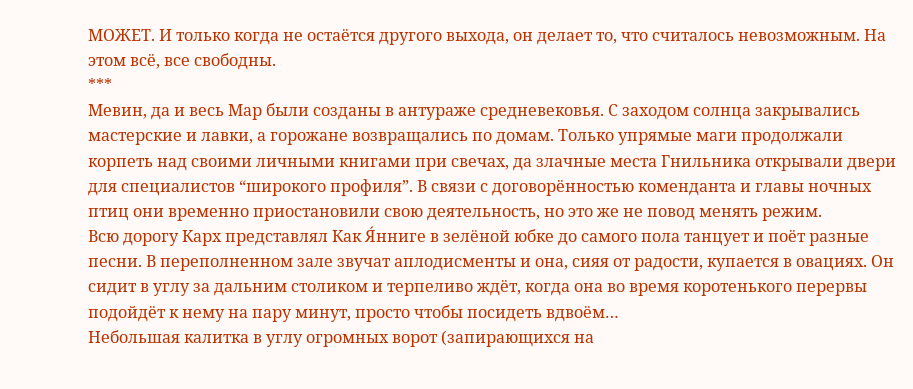МОЖЕТ. И только когда не остаётся другого выхода, он делает то, что считалось невозможным. На этом всё, все свободны.
***
Мевин, да и весь Мар были созданы в антураже средневековья. С заходом солнца закрывались мастерские и лавки, а горожане возвращались по домам. Только упрямые маги продолжали корпеть над своими личными книгами при свечах, да злачные места Гнильника открывали двери для специалистов “широкого профиля”. В связи с договорённостью коменданта и главы ночных птиц они временно приостановили свою деятельность, но это же не повод менять режим.
Всю дорогу Карх представлял Как Я́нниге в зелёной юбке до самого пола танцует и поёт разные песни. В переполненном зале звучат аплодисменты и она, сияя от радости, купается в овациях. Он сидит в углу за дальним столиком и терпеливо ждёт, когда она во время коротенького перервы подойдёт к нему на пару минут, просто чтобы посидеть вдвоём…
Небольшая калитка в углу огромных ворот (запирающихся на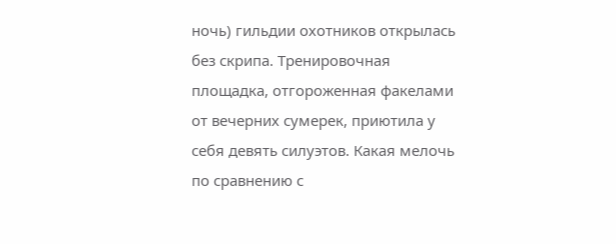ночь) гильдии охотников открылась без скрипа. Тренировочная площадка, отгороженная факелами от вечерних сумерек, приютила у себя девять силуэтов. Какая мелочь по сравнению с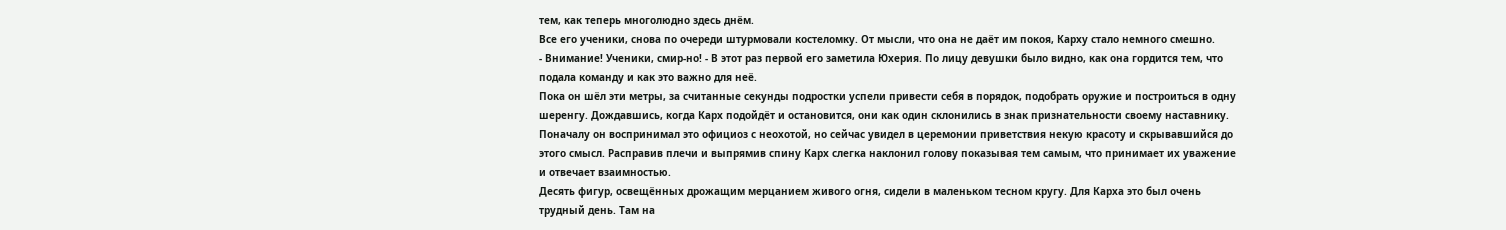тем, как теперь многолюдно здесь днём.
Все его ученики, снова по очереди штурмовали костеломку. От мысли, что она не даёт им покоя, Карху стало немного смешно.
- Внимание! Ученики, смир-но! - В этот раз первой его заметила Юхерия. По лицу девушки было видно, как она гордится тем, что подала команду и как это важно для неё.
Пока он шёл эти метры, за считанные секунды подростки успели привести себя в порядок, подобрать оружие и построиться в одну шеренгу. Дождавшись, когда Карх подойдёт и остановится, они как один склонились в знак признательности своему наставнику. Поначалу он воспринимал это официоз с неохотой, но сейчас увидел в церемонии приветствия некую красоту и скрывавшийся до этого смысл. Расправив плечи и выпрямив спину Карх слегка наклонил голову показывая тем самым, что принимает их уважение и отвечает взаимностью.
Десять фигур, освещённых дрожащим мерцанием живого огня, сидели в маленьком тесном кругу. Для Карха это был очень трудный день. Там на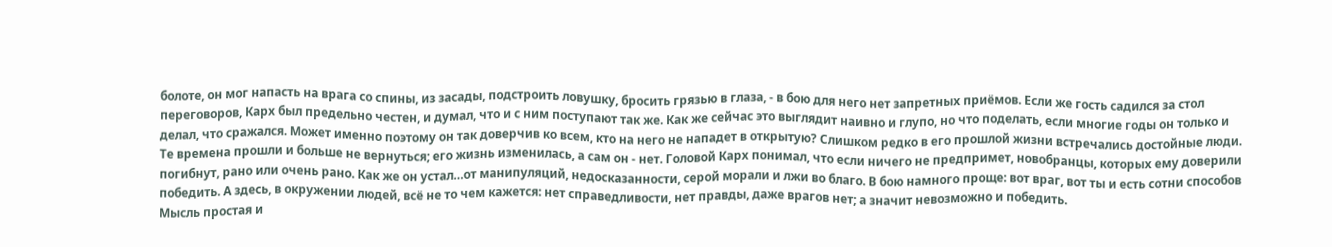болоте, он мог напасть на врага со спины, из засады, подстроить ловушку, бросить грязью в глаза, - в бою для него нет запретных приёмов. Если же гость садился за стол переговоров, Карх был предельно честен, и думал, что и с ним поступают так же. Как же сейчас это выглядит наивно и глупо, но что поделать, если многие годы он только и делал, что сражался. Может именно поэтому он так доверчив ко всем, кто на него не нападет в открытую? Слишком редко в его прошлой жизни встречались достойные люди.
Те времена прошли и больше не вернуться; его жизнь изменилась, а сам он - нет. Головой Карх понимал, что если ничего не предпримет, новобранцы, которых ему доверили погибнут, рано или очень рано. Как же он устал…от манипуляций, недосказанности, серой морали и лжи во благо. В бою намного проще: вот враг, вот ты и есть сотни способов победить. А здесь, в окружении людей, всё не то чем кажется: нет справедливости, нет правды, даже врагов нет; а значит невозможно и победить.
Мысль простая и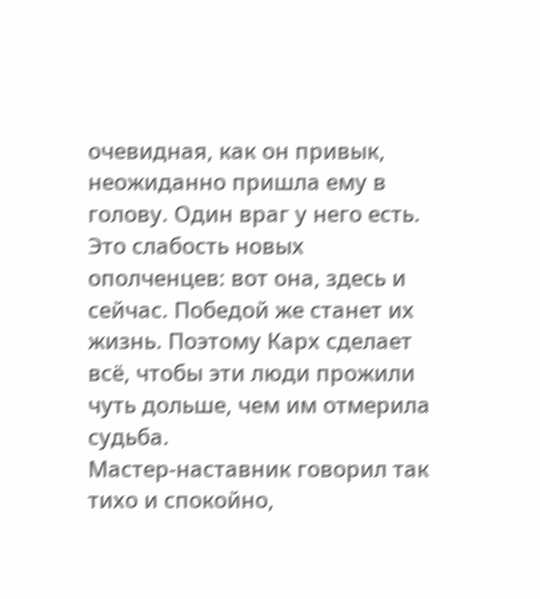очевидная, как он привык, неожиданно пришла ему в голову. Один враг у него есть. Это слабость новых ополченцев: вот она, здесь и сейчас. Победой же станет их жизнь. Поэтому Карх сделает всё, чтобы эти люди прожили чуть дольше, чем им отмерила судьба.
Мастер-наставник говорил так тихо и спокойно,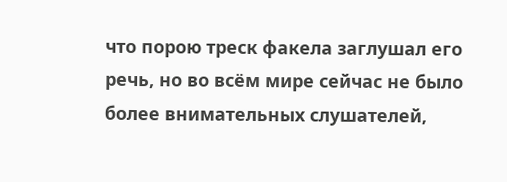что порою треск факела заглушал его речь, но во всём мире сейчас не было более внимательных слушателей,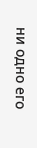ни одно его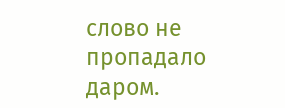слово не пропадало даром.